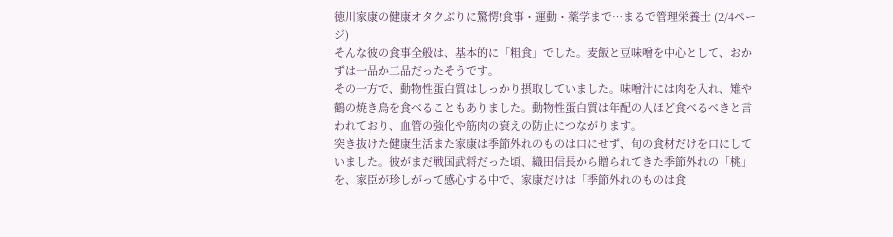徳川家康の健康オタクぶりに驚愕!食事・運動・薬学まで…まるで管理栄養士 (2/4ページ)
そんな彼の食事全般は、基本的に「粗食」でした。麦飯と豆味噌を中心として、おかずは一品か二品だったそうです。
その一方で、動物性蛋白質はしっかり摂取していました。味噌汁には肉を入れ、雉や鶴の焼き鳥を食べることもありました。動物性蛋白質は年配の人ほど食べるべきと言われており、血管の強化や筋肉の衰えの防止につながります。
突き抜けた健康生活また家康は季節外れのものは口にせず、旬の食材だけを口にしていました。彼がまだ戦国武将だった頃、織田信長から贈られてきた季節外れの「桃」を、家臣が珍しがって感心する中で、家康だけは「季節外れのものは食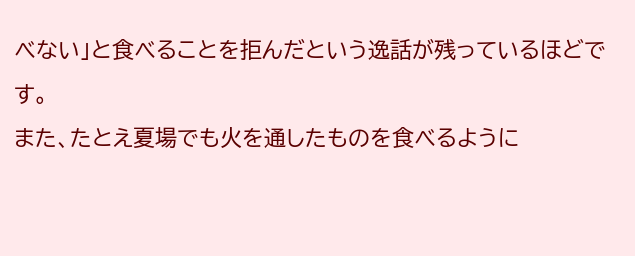べない」と食べることを拒んだという逸話が残っているほどです。
また、たとえ夏場でも火を通したものを食べるように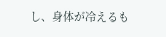し、身体が冷えるも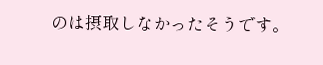のは摂取しなかったそうです。